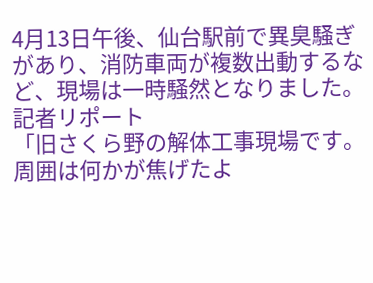4月13日午後、仙台駅前で異臭騒ぎがあり、消防車両が複数出動するなど、現場は一時騒然となりました。
記者リポート
「旧さくら野の解体工事現場です。周囲は何かが焦げたよ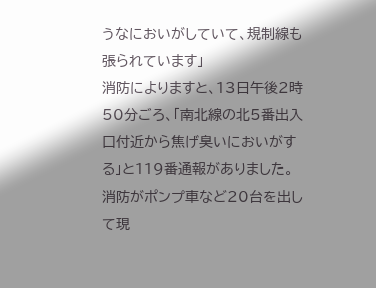うなにおいがしていて、規制線も張られています」
消防によりますと、13日午後2時50分ごろ、「南北線の北5番出入口付近から焦げ臭いにおいがする」と119番通報がありました。
消防がポンプ車など20台を出して現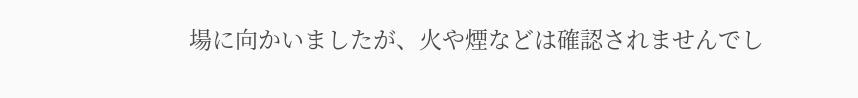場に向かいましたが、火や煙などは確認されませんでし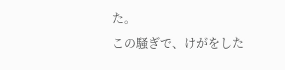た。
この騒ぎで、けがをした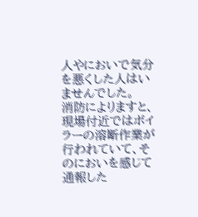人やにおいで気分を悪くした人はいませんでした。
消防によりますと、現場付近ではボイラーの溶断作業が行われていて、そのにおいを感じて通報した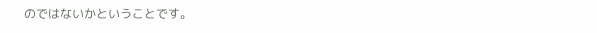のではないかということです。